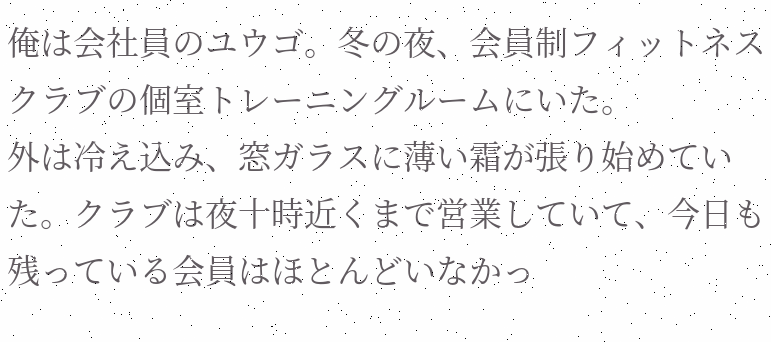俺は会社員のユウゴ。冬の夜、会員制フィットネスクラブの個室トレーニングルームにいた。
外は冷え込み、窓ガラスに薄い霜が張り始めていた。クラブは夜十時近くまで営業していて、今日も残っている会員はほとんどいなかっ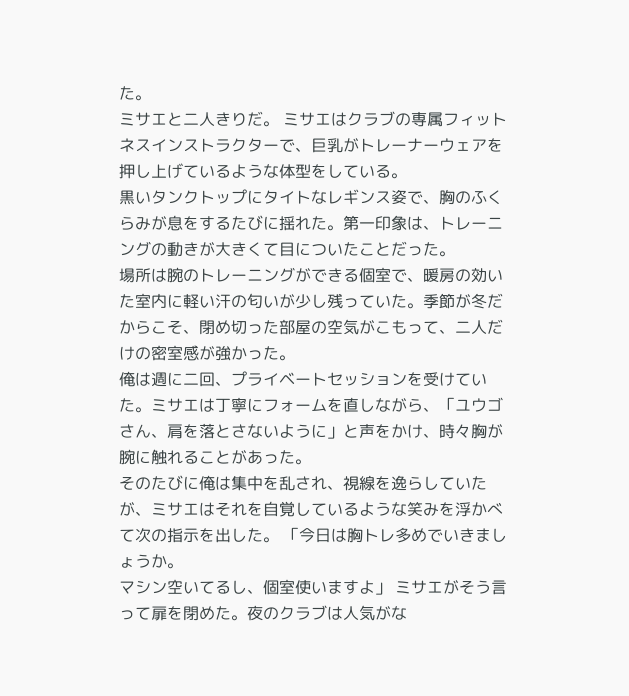た。
ミサエと二人きりだ。 ミサエはクラブの専属フィットネスインストラクターで、巨乳がトレーナーウェアを押し上げているような体型をしている。
黒いタンクトップにタイトなレギンス姿で、胸のふくらみが息をするたびに揺れた。第一印象は、トレーニングの動きが大きくて目についたことだった。
場所は腕のトレーニングができる個室で、暖房の効いた室内に軽い汗の匂いが少し残っていた。季節が冬だからこそ、閉め切った部屋の空気がこもって、二人だけの密室感が強かった。
俺は週に二回、プライベートセッションを受けていた。ミサエは丁寧にフォームを直しながら、「ユウゴさん、肩を落とさないように」と声をかけ、時々胸が腕に触れることがあった。
そのたびに俺は集中を乱され、視線を逸らしていたが、ミサエはそれを自覚しているような笑みを浮かべて次の指示を出した。 「今日は胸トレ多めでいきましょうか。
マシン空いてるし、個室使いますよ」 ミサエがそう言って扉を閉めた。夜のクラブは人気がな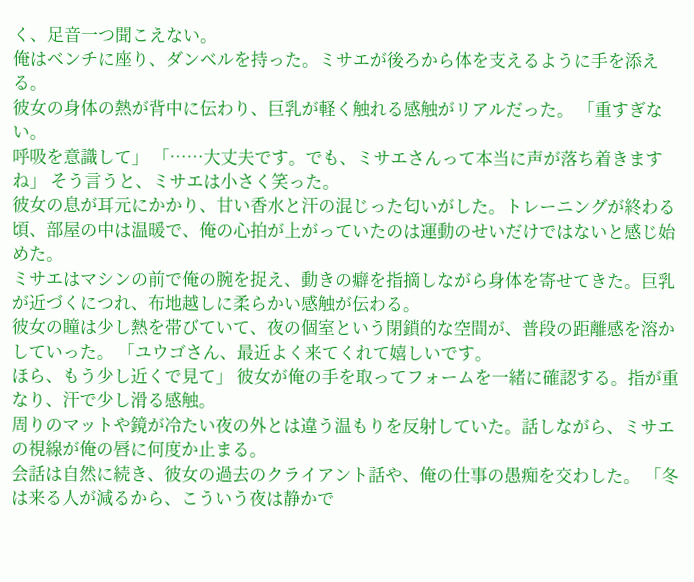く、足音一つ聞こえない。
俺はベンチに座り、ダンベルを持った。ミサエが後ろから体を支えるように手を添える。
彼女の身体の熱が背中に伝わり、巨乳が軽く触れる感触がリアルだった。 「重すぎない。
呼吸を意識して」 「……大丈夫です。でも、ミサエさんって本当に声が落ち着きますね」 そう言うと、ミサエは小さく笑った。
彼女の息が耳元にかかり、甘い香水と汗の混じった匂いがした。トレーニングが終わる頃、部屋の中は温暖で、俺の心拍が上がっていたのは運動のせいだけではないと感じ始めた。
ミサエはマシンの前で俺の腕を捉え、動きの癖を指摘しながら身体を寄せてきた。巨乳が近づくにつれ、布地越しに柔らかい感触が伝わる。
彼女の瞳は少し熱を帯びていて、夜の個室という閉鎖的な空間が、普段の距離感を溶かしていった。 「ユウゴさん、最近よく来てくれて嬉しいです。
ほら、もう少し近くで見て」 彼女が俺の手を取ってフォームを一緒に確認する。指が重なり、汗で少し滑る感触。
周りのマットや鏡が冷たい夜の外とは違う温もりを反射していた。話しながら、ミサエの視線が俺の唇に何度か止まる。
会話は自然に続き、彼女の過去のクライアント話や、俺の仕事の愚痴を交わした。 「冬は来る人が減るから、こういう夜は静かで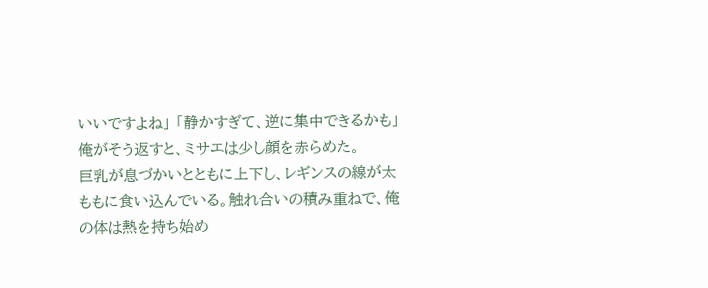いいですよね」 「静かすぎて、逆に集中できるかも」 俺がそう返すと、ミサエは少し顔を赤らめた。
巨乳が息づかいとともに上下し、レギンスの線が太ももに食い込んでいる。触れ合いの積み重ねで、俺の体は熱を持ち始め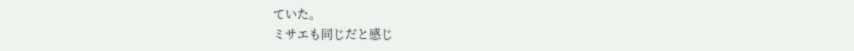ていた。
ミサエも同じだと感じ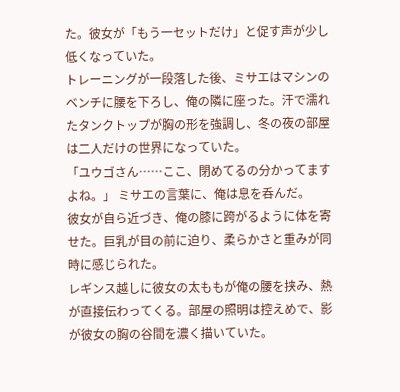た。彼女が「もう一セットだけ」と促す声が少し低くなっていた。
トレーニングが一段落した後、ミサエはマシンのベンチに腰を下ろし、俺の隣に座った。汗で濡れたタンクトップが胸の形を強調し、冬の夜の部屋は二人だけの世界になっていた。
「ユウゴさん……ここ、閉めてるの分かってますよね。」 ミサエの言葉に、俺は息を呑んだ。
彼女が自ら近づき、俺の膝に跨がるように体を寄せた。巨乳が目の前に迫り、柔らかさと重みが同時に感じられた。
レギンス越しに彼女の太ももが俺の腰を挟み、熱が直接伝わってくる。部屋の照明は控えめで、影が彼女の胸の谷間を濃く描いていた。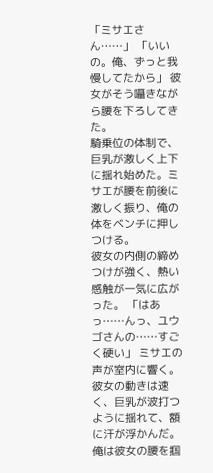「ミサエさん……」 「いいの。俺、ずっと我慢してたから」 彼女がそう囁きながら腰を下ろしてきた。
騎乗位の体制で、巨乳が激しく上下に揺れ始めた。ミサエが腰を前後に激しく振り、俺の体をベンチに押しつける。
彼女の内側の締めつけが強く、熱い感触が一気に広がった。 「はあっ……んっ、ユウゴさんの……すごく硬い」 ミサエの声が室内に響く。
彼女の動きは速く、巨乳が波打つように揺れて、額に汗が浮かんだ。俺は彼女の腰を掴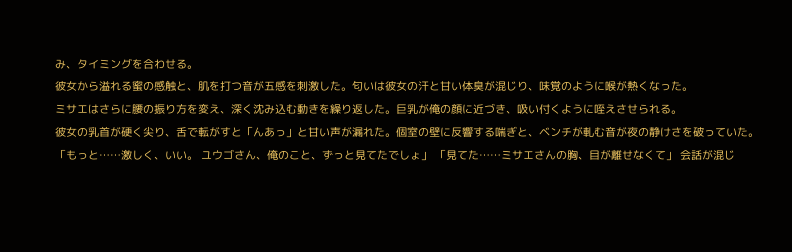み、タイミングを合わせる。
彼女から溢れる蜜の感触と、肌を打つ音が五感を刺激した。匂いは彼女の汗と甘い体臭が混じり、味覚のように喉が熱くなった。
ミサエはさらに腰の振り方を変え、深く沈み込む動きを繰り返した。巨乳が俺の顔に近づき、吸い付くように咥えさせられる。
彼女の乳首が硬く尖り、舌で転がすと「んあっ」と甘い声が漏れた。個室の壁に反響する喘ぎと、ベンチが軋む音が夜の静けさを破っていた。
「もっと……激しく、いい。 ユウゴさん、俺のこと、ずっと見てたでしょ」 「見てた……ミサエさんの胸、目が離せなくて」 会話が混じ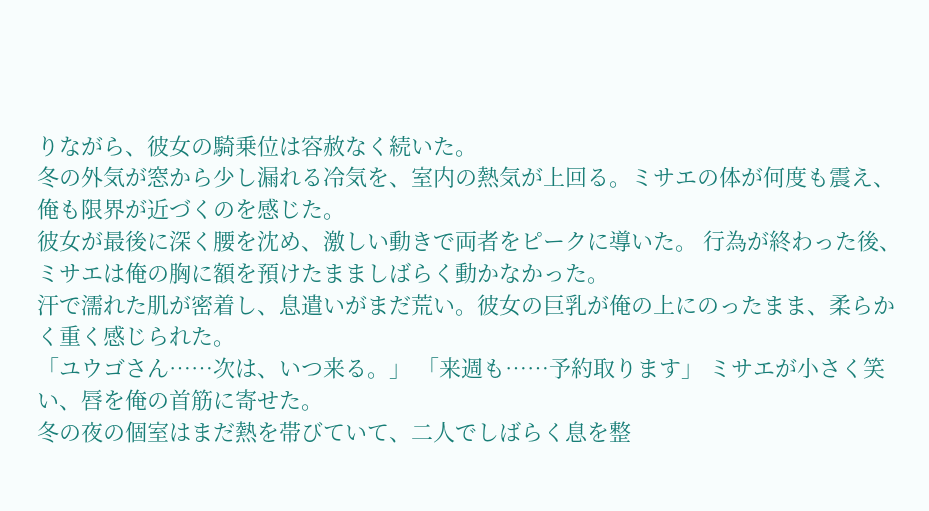りながら、彼女の騎乗位は容赦なく続いた。
冬の外気が窓から少し漏れる冷気を、室内の熱気が上回る。ミサエの体が何度も震え、俺も限界が近づくのを感じた。
彼女が最後に深く腰を沈め、激しい動きで両者をピークに導いた。 行為が終わった後、ミサエは俺の胸に額を預けたまましばらく動かなかった。
汗で濡れた肌が密着し、息遣いがまだ荒い。彼女の巨乳が俺の上にのったまま、柔らかく重く感じられた。
「ユウゴさん……次は、いつ来る。」 「来週も……予約取ります」 ミサエが小さく笑い、唇を俺の首筋に寄せた。
冬の夜の個室はまだ熱を帯びていて、二人でしばらく息を整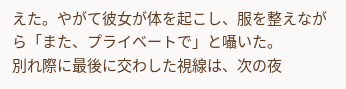えた。やがて彼女が体を起こし、服を整えながら「また、プライベートで」と囁いた。
別れ際に最後に交わした視線は、次の夜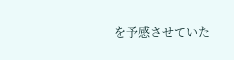を予感させていた